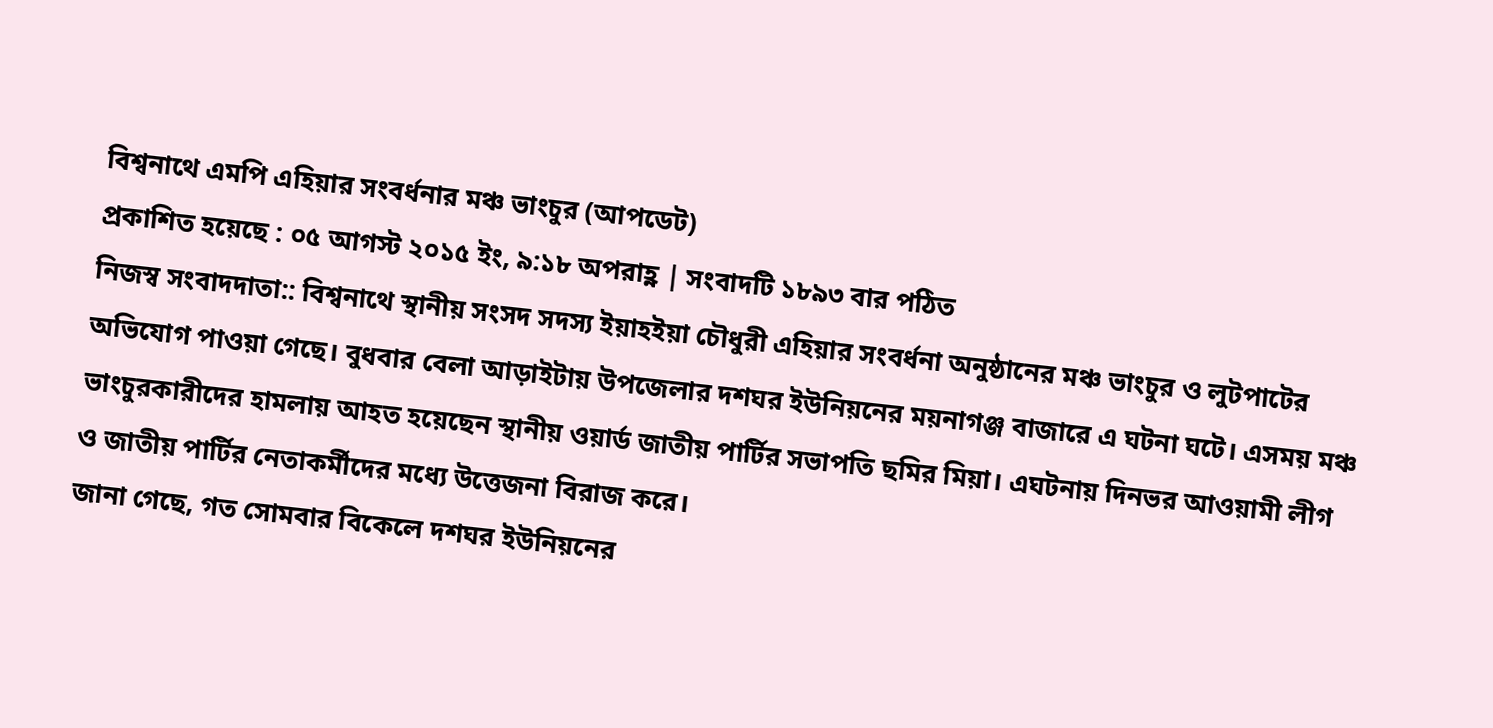বিশ্বনাথে এমপি এহিয়ার সংবর্ধনার মঞ্চ ভাংচুর (আপডেট)
প্রকাশিত হয়েছে : ০৫ আগস্ট ২০১৫ ইং, ৯:১৮ অপরাহ্ণ | সংবাদটি ১৮৯৩ বার পঠিত
নিজস্ব সংবাদদাতা:: বিশ্বনাথে স্থানীয় সংসদ সদস্য ইয়াহইয়া চৌধুরী এহিয়ার সংবর্ধনা অনুষ্ঠানের মঞ্চ ভাংচুর ও লুটপাটের অভিযোগ পাওয়া গেছে। বুধবার বেলা আড়াইটায় উপজেলার দশঘর ইউনিয়নের ময়নাগঞ্জ বাজারে এ ঘটনা ঘটে। এসময় মঞ্চ ভাংচুরকারীদের হামলায় আহত হয়েছেন স্থানীয় ওয়ার্ড জাতীয় পার্টির সভাপতি ছমির মিয়া। এঘটনায় দিনভর আওয়ামী লীগ ও জাতীয় পার্টির নেতাকর্মীদের মধ্যে উত্তেজনা বিরাজ করে।
জানা গেছে, গত সোমবার বিকেলে দশঘর ইউনিয়নের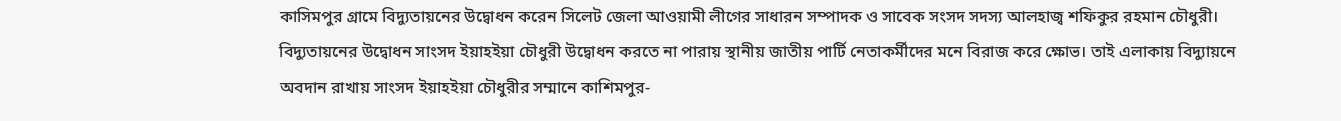কাসিমপুর গ্রামে বিদ্যুতায়নের উদ্বোধন করেন সিলেট জেলা আওয়ামী লীগের সাধারন সম্পাদক ও সাবেক সংসদ সদস্য আলহাজ্ব শফিকুর রহমান চৌধুরী। বিদ্যুতায়নের উদ্বোধন সাংসদ ইয়াহইয়া চৌধুরী উদ্বোধন করতে না পারায় স্থানীয় জাতীয় পার্টি নেতাকর্মীদের মনে বিরাজ করে ক্ষোভ। তাই এলাকায় বিদ্যুায়নে অবদান রাখায় সাংসদ ইয়াহইয়া চৌধুরীর সম্মানে কাশিমপুর-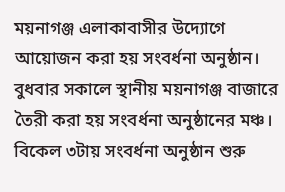ময়নাগঞ্জ এলাকাবাসীর উদ্যোগে আয়োজন করা হয় সংবর্ধনা অনুষ্ঠান। বুধবার সকালে স্থানীয় ময়নাগঞ্জ বাজারে তৈরী করা হয় সংবর্ধনা অনুষ্ঠানের মঞ্চ। বিকেল ৩টায় সংবর্ধনা অনুষ্ঠান শুরু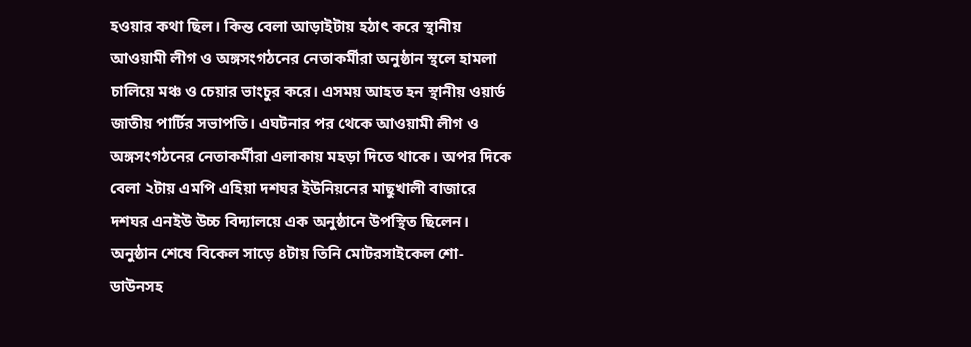হওয়ার কথা ছিল। কিন্ত বেলা আড়াইটায় হঠাৎ করে স্থানীয় আওয়ামী লীগ ও অঙ্গসংগঠনের নেতাকর্মীরা অনুষ্ঠান স্থলে হামলা চালিয়ে মঞ্চ ও চেয়ার ভাংচুর করে। এসময় আহত হন স্থানীয় ওয়ার্ড জাতীয় পার্টির সভাপতি। এঘটনার পর থেকে আওয়ামী লীগ ও অঙ্গসংগঠনের নেতাকর্মীরা এলাকায় মহড়া দিতে থাকে। অপর দিকে বেলা ২টায় এমপি এহিয়া দশঘর ইউনিয়নের মাছুখালী বাজারে দশঘর এনইউ উচ্চ বিদ্যালয়ে এক অনুষ্ঠানে উপস্থিত ছিলেন। অনুষ্ঠান শেষে বিকেল সাড়ে ৪টায় তিনি মোটরসাইকেল শো-ডাউনসহ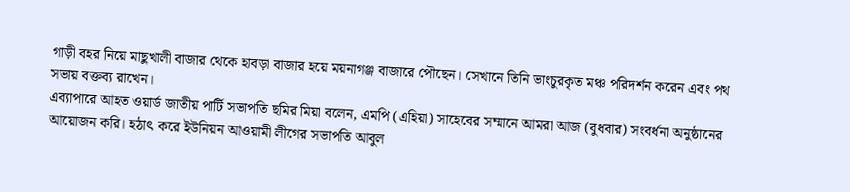গাড়ী বহর নিয়ে মাছুখালী বাজার থেকে হাবড়া বাজার হয়ে ময়নাগঞ্জ বাজারে পৌছেন। সেখানে তিনি ভাংচুরকৃত মঞ্চ পরিদর্শন করেন এবং পথ সভায় বক্তব্য রাখেন।
এব্যাপারে আহত ওয়ার্ড জাতীয় পার্টি সভাপতি ছমির মিয়া বলেন, এমপি (এহিয়া) সাহেবের সম্মানে আমরা আজ (বুধবার) সংবর্ধনা অনুষ্ঠানের আয়োজন করি। হঠাৎ করে ইউনিয়ন আওয়ামী লীগের সভাপতি আবুল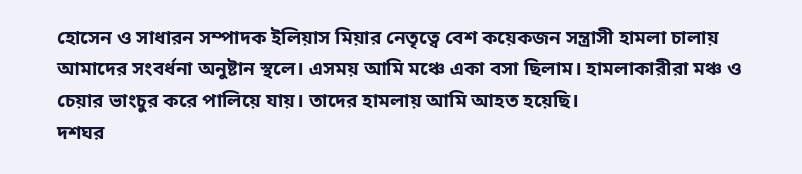হোসেন ও সাধারন সম্পাদক ইলিয়াস মিয়ার নেতৃত্বে বেশ কয়েকজন সন্ত্রাসী হামলা চালায় আমাদের সংবর্ধনা অনুষ্টান স্থলে। এসময় আমি মঞ্চে একা বসা ছিলাম। হামলাকারীরা মঞ্চ ও চেয়ার ভাংচুর করে পালিয়ে যায়। তাদের হামলায় আমি আহত হয়েছি।
দশঘর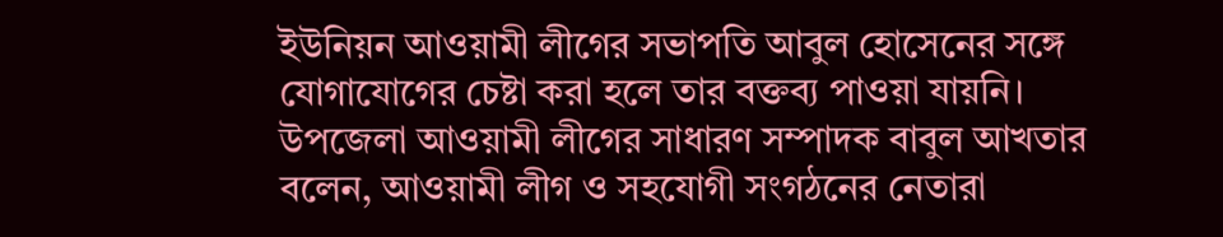ইউনিয়ন আওয়ামী লীগের সভাপতি আবুল হোসেনের সঙ্গে যোগাযোগের চেষ্টা করা হলে তার বক্তব্য পাওয়া যায়নি।
উপজেলা আওয়ামী লীগের সাধারণ সম্পাদক বাবুল আখতার বলেন, আওয়ামী লীগ ও সহযোগী সংগঠনের নেতারা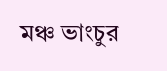মঞ্চ ভাংচুর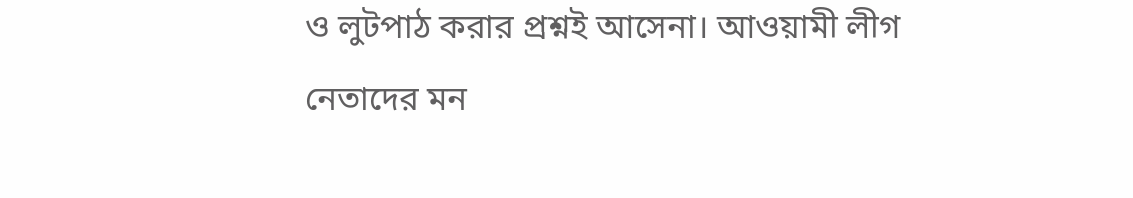ও লুটপাঠ করার প্রশ্নই আসেনা। আওয়ামী লীগ নেতাদের মন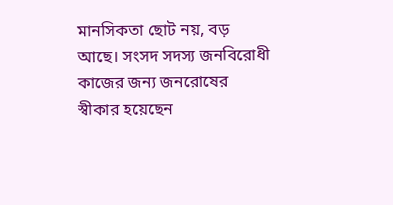মানসিকতা ছোট নয়, বড় আছে। সংসদ সদস্য জনবিরোধী কাজের জন্য জনরোষের স্বীকার হয়েছেন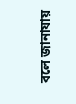বলে জানাযায়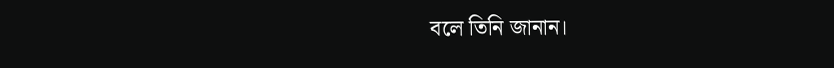বলে তিনি জানান।